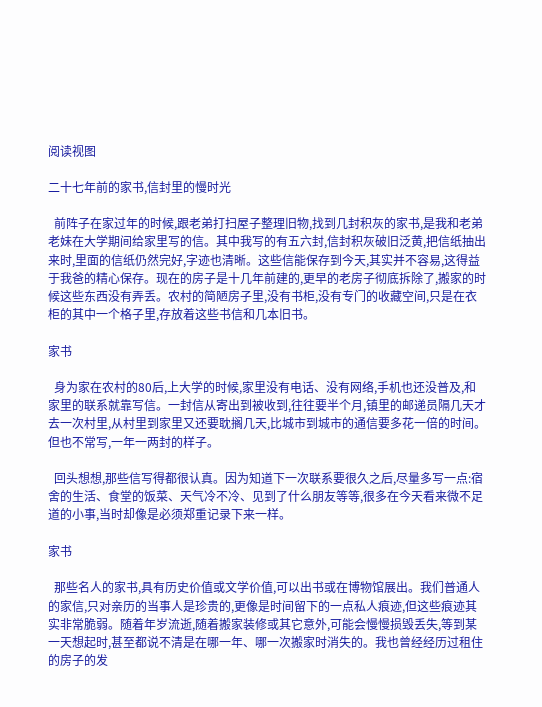阅读视图

二十七年前的家书,信封里的慢时光

  前阵子在家过年的时候,跟老弟打扫屋子整理旧物,找到几封积灰的家书,是我和老弟老妹在大学期间给家里写的信。其中我写的有五六封,信封积灰破旧泛黄,把信纸抽出来时,里面的信纸仍然完好,字迹也清晰。这些信能保存到今天,其实并不容易,这得益于我爸的精心保存。现在的房子是十几年前建的,更早的老房子彻底拆除了,搬家的时候这些东西没有弄丢。农村的简陋房子里,没有书柜,没有专门的收藏空间,只是在衣柜的其中一个格子里,存放着这些书信和几本旧书。

家书

  身为家在农村的80后,上大学的时候,家里没有电话、没有网络,手机也还没普及,和家里的联系就靠写信。一封信从寄出到被收到,往往要半个月,镇里的邮递员隔几天才去一次村里,从村里到家里又还要耽搁几天,比城市到城市的通信要多花一倍的时间。但也不常写,一年一两封的样子。

  回头想想,那些信写得都很认真。因为知道下一次联系要很久之后,尽量多写一点:宿舍的生活、食堂的饭菜、天气冷不冷、见到了什么朋友等等,很多在今天看来微不足道的小事,当时却像是必须郑重记录下来一样。

家书

  那些名人的家书,具有历史价值或文学价值,可以出书或在博物馆展出。我们普通人的家信,只对亲历的当事人是珍贵的,更像是时间留下的一点私人痕迹,但这些痕迹其实非常脆弱。随着年岁流逝,随着搬家装修或其它意外,可能会慢慢损毁丢失,等到某一天想起时,甚至都说不清是在哪一年、哪一次搬家时消失的。我也曾经经历过租住的房子的发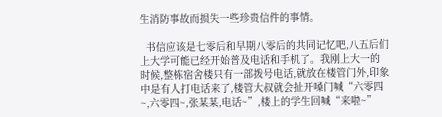生消防事故而损失一些珍贵信件的事情。

  书信应该是七零后和早期八零后的共同记忆吧,八五后们上大学可能已经开始普及电话和手机了。我刚上大一的时候,整栋宿舍楼只有一部拨号电话,就放在楼管门外,印象中是有人打电话来了,楼管大叔就会扯开嗓门喊“六零四~,六零四~,张某某,电话~”,楼上的学生回喊“来啦~”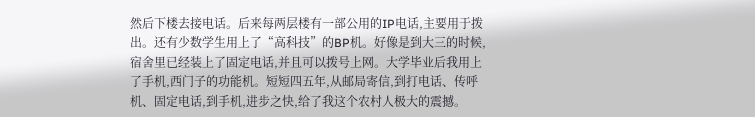然后下楼去接电话。后来每两层楼有一部公用的IP电话,主要用于拨出。还有少数学生用上了“高科技”的BP机。好像是到大三的时候,宿舍里已经装上了固定电话,并且可以拨号上网。大学毕业后我用上了手机,西门子的功能机。短短四五年,从邮局寄信,到打电话、传呼机、固定电话,到手机,进步之快,给了我这个农村人极大的震撼。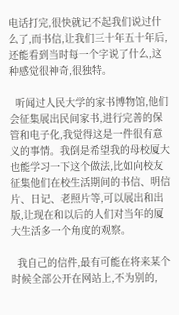电话打完,很快就记不起我们说过什么了,而书信,让我们三十年五十年后,还能看到当时每一个字说了什么,这种感觉很神奇,很独特。

  听闻过人民大学的家书博物馆,他们会征集展出民间家书,进行完善的保管和电子化,我觉得这是一件很有意义的事情。我倒是希望我的母校厦大也能学习一下这个做法,比如向校友征集他们在校生活期间的书信、明信片、日记、老照片等,可以展出和出版,让现在和以后的人们对当年的厦大生活多一个角度的观察。

  我自己的信件,最有可能在将来某个时候全部公开在网站上,不为别的,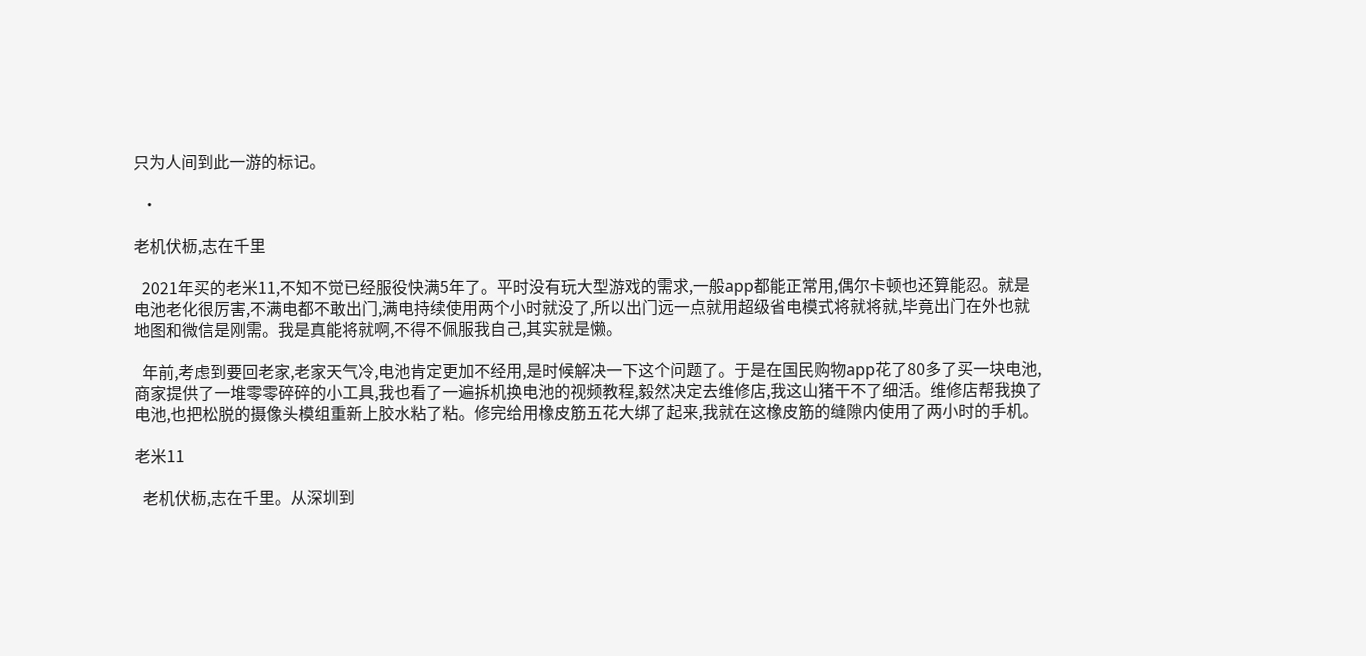只为人间到此一游的标记。

  •

老机伏枥,志在千里

  2021年买的老米11,不知不觉已经服役快满5年了。平时没有玩大型游戏的需求,一般app都能正常用,偶尔卡顿也还算能忍。就是电池老化很厉害,不满电都不敢出门,满电持续使用两个小时就没了,所以出门远一点就用超级省电模式将就将就,毕竟出门在外也就地图和微信是刚需。我是真能将就啊,不得不佩服我自己,其实就是懒。

  年前,考虑到要回老家,老家天气冷,电池肯定更加不经用,是时候解决一下这个问题了。于是在国民购物app花了80多了买一块电池,商家提供了一堆零零碎碎的小工具,我也看了一遍拆机换电池的视频教程,毅然决定去维修店,我这山猪干不了细活。维修店帮我换了电池,也把松脱的摄像头模组重新上胶水粘了粘。修完给用橡皮筋五花大绑了起来,我就在这橡皮筋的缝隙内使用了两小时的手机。

老米11

  老机伏枥,志在千里。从深圳到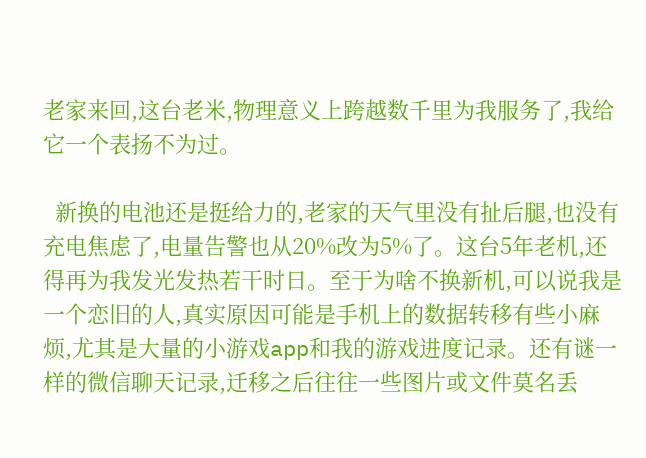老家来回,这台老米,物理意义上跨越数千里为我服务了,我给它一个表扬不为过。

  新换的电池还是挺给力的,老家的天气里没有扯后腿,也没有充电焦虑了,电量告警也从20%改为5%了。这台5年老机,还得再为我发光发热若干时日。至于为啥不换新机,可以说我是一个恋旧的人,真实原因可能是手机上的数据转移有些小麻烦,尤其是大量的小游戏app和我的游戏进度记录。还有谜一样的微信聊天记录,迁移之后往往一些图片或文件莫名丢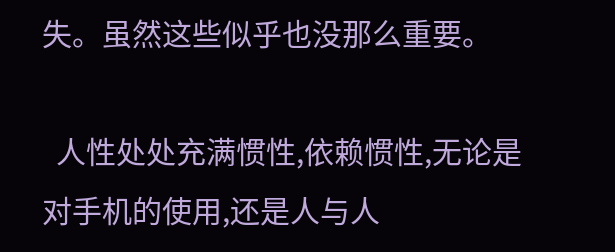失。虽然这些似乎也没那么重要。

  人性处处充满惯性,依赖惯性,无论是对手机的使用,还是人与人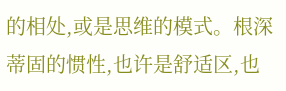的相处,或是思维的模式。根深蒂固的惯性,也许是舒适区,也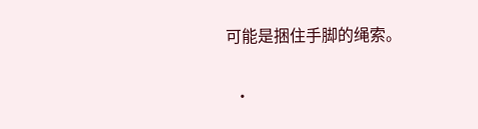可能是捆住手脚的绳索。

  •